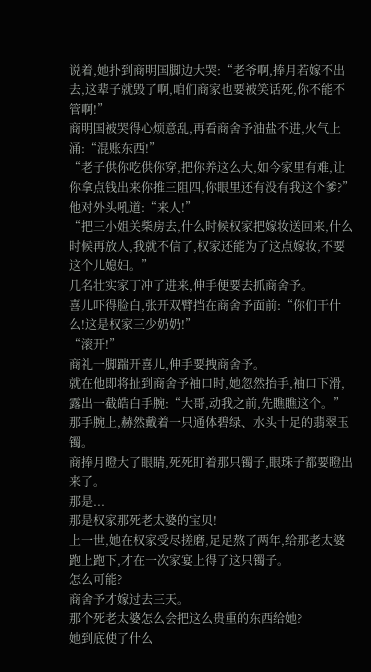说着,她扑到商明国脚边大哭:“老爷啊,捧月若嫁不出去,这辈子就毁了啊,咱们商家也要被笑话死,你不能不管啊!”
商明国被哭得心烦意乱,再看商舍予油盐不进,火气上涌:“混账东西!”
“老子供你吃供你穿,把你养这么大,如今家里有难,让你拿点钱出来你推三阻四,你眼里还有没有我这个爹?”
他对外头吼道:“来人!”
“把三小姐关柴房去,什么时候权家把嫁妆送回来,什么时候再放人,我就不信了,权家还能为了这点嫁妆,不要这个儿媳妇。”
几名壮实家丁冲了进来,伸手便要去抓商舍予。
喜儿吓得脸白,张开双臂挡在商舍予面前:“你们干什么!这是权家三少奶奶!”
“滚开!”
商礼一脚踹开喜儿,伸手要拽商舍予。
就在他即将扯到商舍予袖口时,她忽然抬手,袖口下滑,露出一截皓白手腕:“大哥,动我之前,先瞧瞧这个。”
那手腕上,赫然戴着一只通体碧绿、水头十足的翡翠玉镯。
商捧月瞪大了眼睛,死死盯着那只镯子,眼珠子都要瞪出来了。
那是...
那是权家那死老太婆的宝贝!
上一世,她在权家受尽搓磨,足足熬了两年,给那老太婆跑上跑下,才在一次家宴上得了这只镯子。
怎么可能?
商舍予才嫁过去三天。
那个死老太婆怎么会把这么贵重的东西给她?
她到底使了什么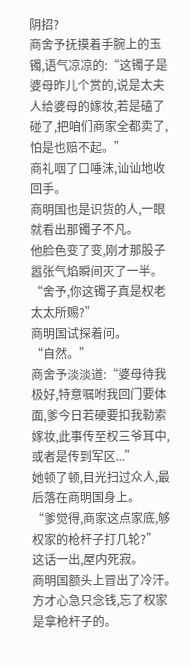阴招?
商舍予抚摸着手腕上的玉镯,语气凉凉的:“这镯子是婆母昨儿个赏的,说是太夫人给婆母的嫁妆,若是磕了碰了,把咱们商家全都卖了,怕是也赔不起。”
商礼咽了口唾沫,讪讪地收回手。
商明国也是识货的人,一眼就看出那镯子不凡。
他脸色变了变,刚才那股子嚣张气焰瞬间灭了一半。
“舍予,你这镯子真是权老太太所赐?”
商明国试探着问。
“自然。”
商舍予淡淡道:“婆母待我极好,特意嘱咐我回门要体面,爹今日若硬要扣我勒索嫁妆,此事传至权三爷耳中,或者是传到军区...”
她顿了顿,目光扫过众人,最后落在商明国身上。
“爹觉得,商家这点家底,够权家的枪杆子打几轮?”
这话一出,屋内死寂。
商明国额头上冒出了冷汗。
方才心急只念钱,忘了权家是拿枪杆子的。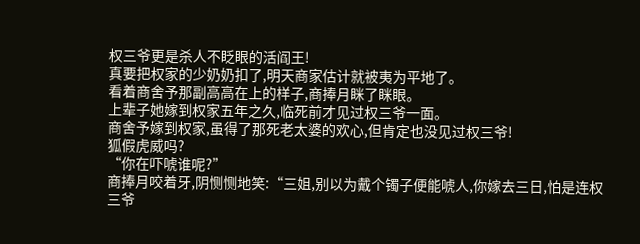权三爷更是杀人不眨眼的活阎王!
真要把权家的少奶奶扣了,明天商家估计就被夷为平地了。
看着商舍予那副高高在上的样子,商捧月眯了眯眼。
上辈子她嫁到权家五年之久,临死前才见过权三爷一面。
商舍予嫁到权家,虽得了那死老太婆的欢心,但肯定也没见过权三爷!
狐假虎威吗?
“你在吓唬谁呢?”
商捧月咬着牙,阴恻恻地笑:“三姐,别以为戴个镯子便能唬人,你嫁去三日,怕是连权三爷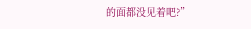的面都没见着吧?”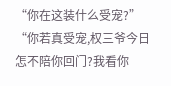“你在这装什么受宠?”
“你若真受宠,权三爷今日怎不陪你回门?我看你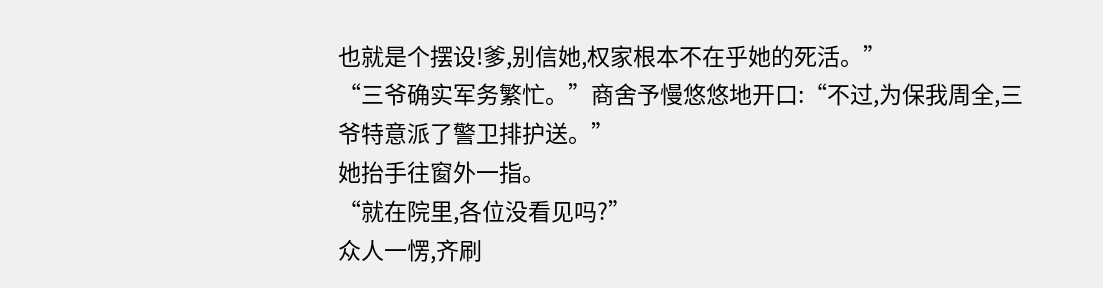也就是个摆设!爹,别信她,权家根本不在乎她的死活。”
“三爷确实军务繁忙。”商舍予慢悠悠地开口:“不过,为保我周全,三爷特意派了警卫排护送。”
她抬手往窗外一指。
“就在院里,各位没看见吗?”
众人一愣,齐刷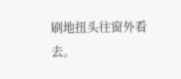刷地扭头往窗外看去。